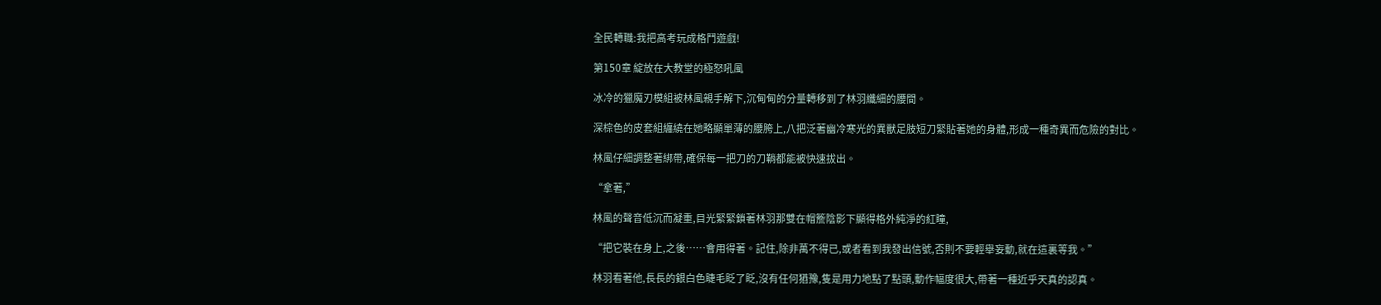全民轉職:我把高考玩成格鬥遊戲!

第150章 綻放在大教堂的極怒吼風

冰冷的獵魔刃模組被林風親手解下,沉甸甸的分量轉移到了林羽纖細的腰間。

深棕色的皮套組纏繞在她略顯單薄的腰胯上,八把泛著幽冷寒光的異獸足肢短刀緊貼著她的身體,形成一種奇異而危險的對比。

林風仔細調整著綁帶,確保每一把刀的刀鞘都能被快速拔出。

“拿著,”

林風的聲音低沉而凝重,目光緊緊鎖著林羽那雙在帽簷陰影下顯得格外純淨的紅瞳,

“把它裝在身上,之後……會用得著。記住,除非萬不得已,或者看到我發出信號,否則不要輕舉妄動,就在這裏等我。”

林羽看著他,長長的銀白色睫毛眨了眨,沒有任何猶豫,隻是用力地點了點頭,動作幅度很大,帶著一種近乎天真的認真。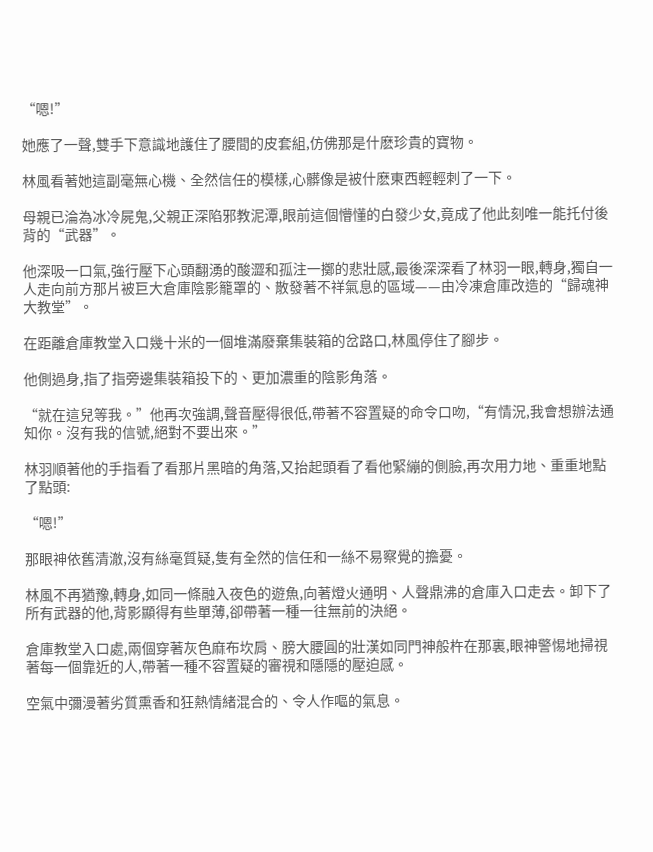“嗯!”

她應了一聲,雙手下意識地護住了腰間的皮套組,仿佛那是什麽珍貴的寶物。

林風看著她這副毫無心機、全然信任的模樣,心髒像是被什麽東西輕輕刺了一下。

母親已淪為冰冷屍鬼,父親正深陷邪教泥潭,眼前這個懵懂的白發少女,竟成了他此刻唯一能托付後背的“武器”。

他深吸一口氣,強行壓下心頭翻湧的酸澀和孤注一擲的悲壯感,最後深深看了林羽一眼,轉身,獨自一人走向前方那片被巨大倉庫陰影籠罩的、散發著不祥氣息的區域——由冷凍倉庫改造的“歸魂神大教堂”。

在距離倉庫教堂入口幾十米的一個堆滿廢棄集裝箱的岔路口,林風停住了腳步。

他側過身,指了指旁邊集裝箱投下的、更加濃重的陰影角落。

“就在這兒等我。”他再次強調,聲音壓得很低,帶著不容置疑的命令口吻,“有情況,我會想辦法通知你。沒有我的信號,絕對不要出來。”

林羽順著他的手指看了看那片黑暗的角落,又抬起頭看了看他緊繃的側臉,再次用力地、重重地點了點頭:

“嗯!”

那眼神依舊清澈,沒有絲毫質疑,隻有全然的信任和一絲不易察覺的擔憂。

林風不再猶豫,轉身,如同一條融入夜色的遊魚,向著燈火通明、人聲鼎沸的倉庫入口走去。卸下了所有武器的他,背影顯得有些單薄,卻帶著一種一往無前的決絕。

倉庫教堂入口處,兩個穿著灰色麻布坎肩、膀大腰圓的壯漢如同門神般杵在那裏,眼神警惕地掃視著每一個靠近的人,帶著一種不容置疑的審視和隱隱的壓迫感。

空氣中彌漫著劣質熏香和狂熱情緒混合的、令人作嘔的氣息。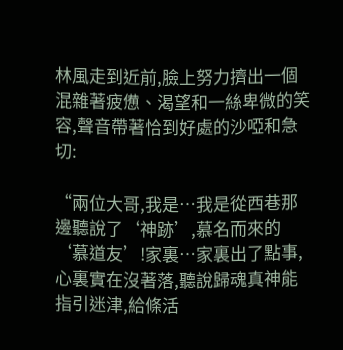林風走到近前,臉上努力擠出一個混雜著疲憊、渴望和一絲卑微的笑容,聲音帶著恰到好處的沙啞和急切:

“兩位大哥,我是…我是從西巷那邊聽說了‘神跡’,慕名而來的‘慕道友’!家裏…家裏出了點事,心裏實在沒著落,聽說歸魂真神能指引迷津,給條活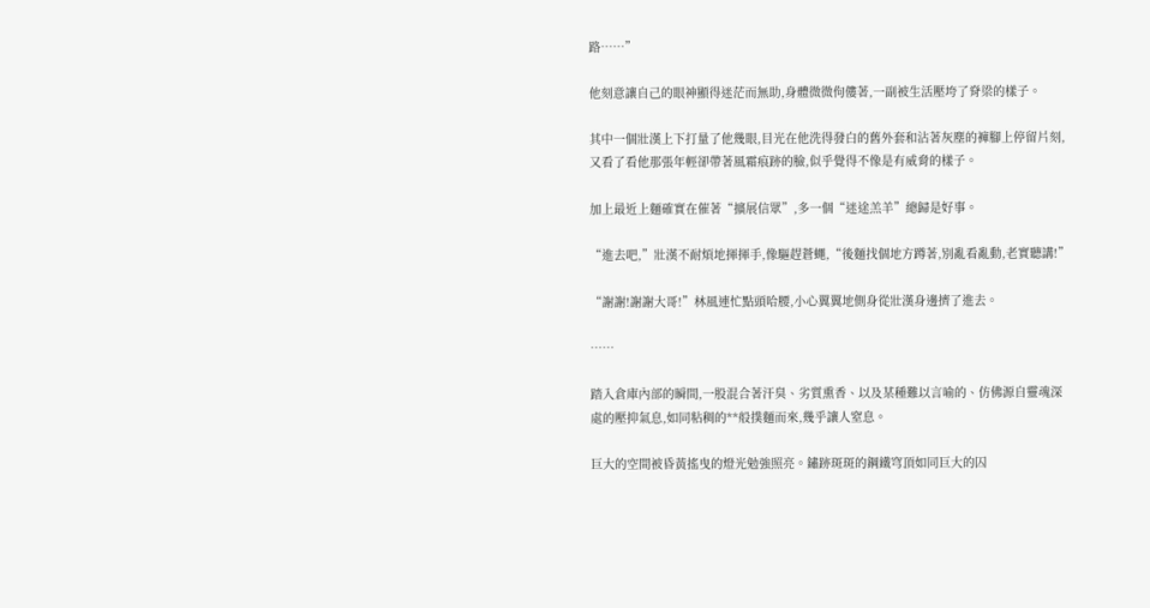路……”

他刻意讓自己的眼神顯得迷茫而無助,身體微微佝僂著,一副被生活壓垮了脊梁的樣子。

其中一個壯漢上下打量了他幾眼,目光在他洗得發白的舊外套和沾著灰塵的褲腳上停留片刻,又看了看他那張年輕卻帶著風霜痕跡的臉,似乎覺得不像是有威脅的樣子。

加上最近上麵確實在催著“擴展信眾”,多一個“迷途羔羊”總歸是好事。

“進去吧,”壯漢不耐煩地揮揮手,像驅趕蒼蠅,“後麵找個地方蹲著,別亂看亂動,老實聽講!”

“謝謝!謝謝大哥!”林風連忙點頭哈腰,小心翼翼地側身從壯漢身邊擠了進去。

……

踏入倉庫內部的瞬間,一股混合著汗臭、劣質熏香、以及某種難以言喻的、仿佛源自靈魂深處的壓抑氣息,如同粘稠的**般撲麵而來,幾乎讓人窒息。

巨大的空間被昏黃搖曳的燈光勉強照亮。鏽跡斑斑的鋼鐵穹頂如同巨大的囚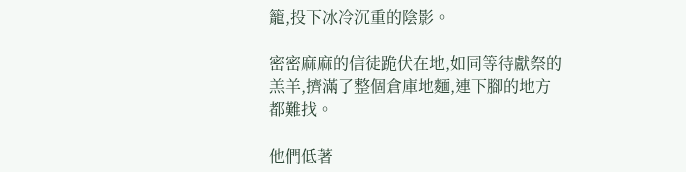籠,投下冰冷沉重的陰影。

密密麻麻的信徒跪伏在地,如同等待獻祭的羔羊,擠滿了整個倉庫地麵,連下腳的地方都難找。

他們低著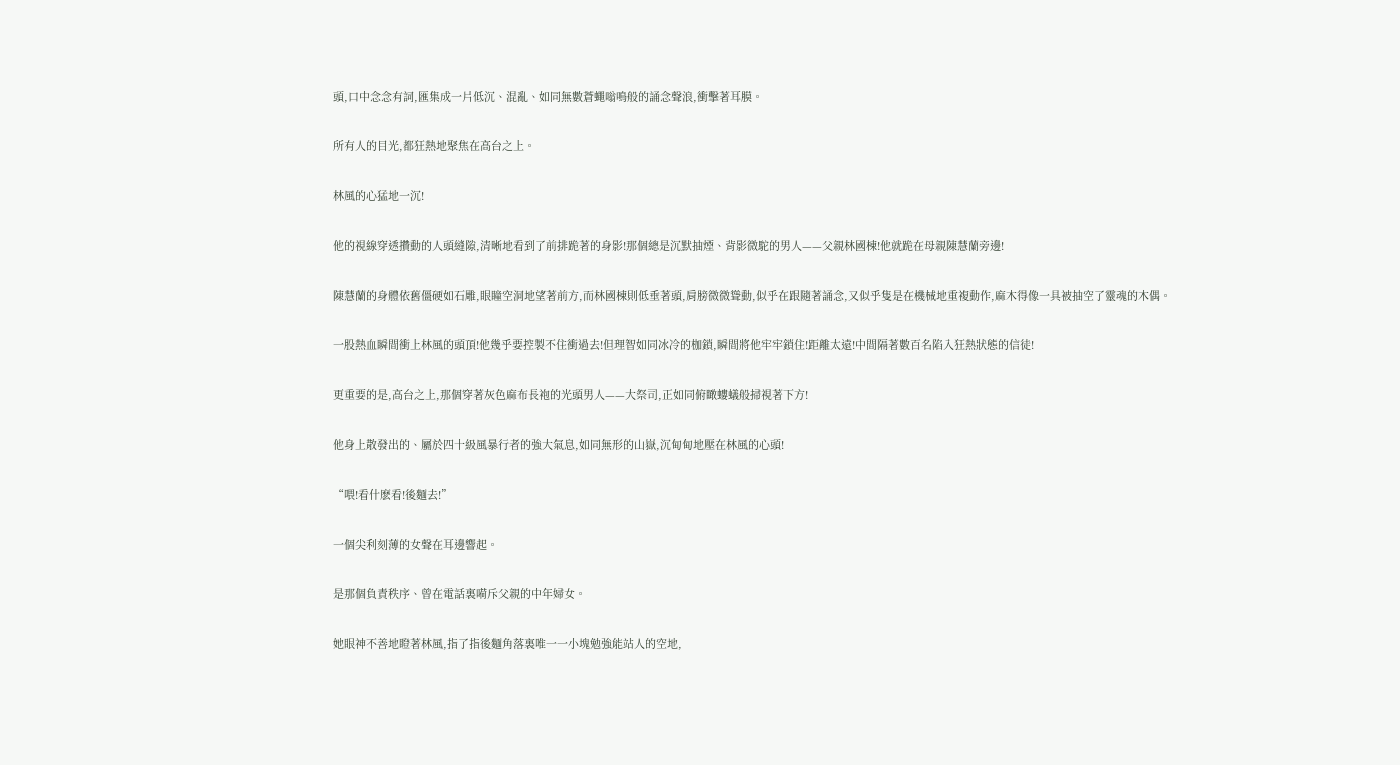頭,口中念念有詞,匯集成一片低沉、混亂、如同無數蒼蠅嗡鳴般的誦念聲浪,衝擊著耳膜。

所有人的目光,都狂熱地聚焦在高台之上。

林風的心猛地一沉!

他的視線穿透攢動的人頭縫隙,清晰地看到了前排跪著的身影!那個總是沉默抽煙、背影微駝的男人——父親林國棟!他就跪在母親陳慧蘭旁邊!

陳慧蘭的身體依舊僵硬如石雕,眼瞳空洞地望著前方,而林國棟則低垂著頭,肩膀微微聳動,似乎在跟隨著誦念,又似乎隻是在機械地重複動作,麻木得像一具被抽空了靈魂的木偶。

一股熱血瞬間衝上林風的頭頂!他幾乎要控製不住衝過去!但理智如同冰冷的枷鎖,瞬間將他牢牢鎖住!距離太遠!中間隔著數百名陷入狂熱狀態的信徒!

更重要的是,高台之上,那個穿著灰色麻布長袍的光頭男人——大祭司,正如同俯瞰螻蟻般掃視著下方!

他身上散發出的、屬於四十級風暴行者的強大氣息,如同無形的山嶽,沉甸甸地壓在林風的心頭!

“喂!看什麽看!後麵去!”

一個尖利刻薄的女聲在耳邊響起。

是那個負責秩序、曾在電話裏嗬斥父親的中年婦女。

她眼神不善地瞪著林風,指了指後麵角落裏唯一一小塊勉強能站人的空地,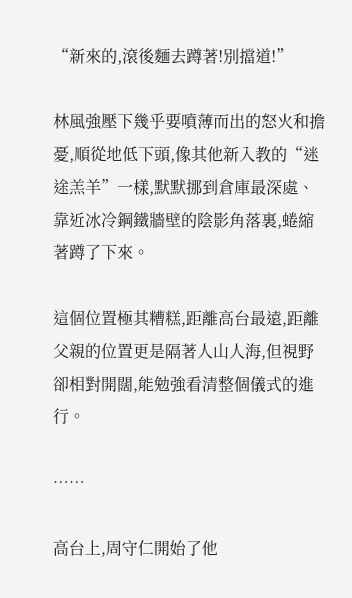“新來的,滾後麵去蹲著!別擋道!”

林風強壓下幾乎要噴薄而出的怒火和擔憂,順從地低下頭,像其他新入教的“迷途羔羊”一樣,默默挪到倉庫最深處、靠近冰冷鋼鐵牆壁的陰影角落裏,蜷縮著蹲了下來。

這個位置極其糟糕,距離高台最遠,距離父親的位置更是隔著人山人海,但視野卻相對開闊,能勉強看清整個儀式的進行。

……

高台上,周守仁開始了他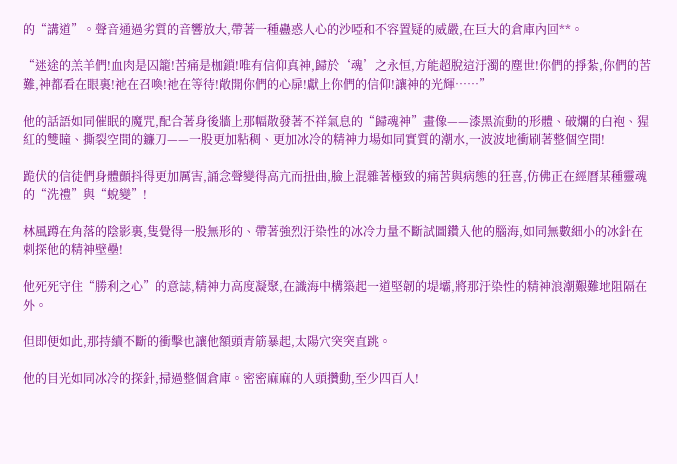的“講道”。聲音通過劣質的音響放大,帶著一種蠱惑人心的沙啞和不容置疑的威嚴,在巨大的倉庫內回**。

“迷途的羔羊們!血肉是囚籠!苦痛是枷鎖!唯有信仰真神,歸於‘魂’之永恒,方能超脫這汙濁的塵世!你們的掙紮,你們的苦難,神都看在眼裏!祂在召喚!祂在等待!敞開你們的心扉!獻上你們的信仰!讓神的光輝……”

他的話語如同催眠的魔咒,配合著身後牆上那幅散發著不祥氣息的“歸魂神”畫像——漆黑流動的形體、破爛的白袍、猩紅的雙瞳、撕裂空間的鐮刀——一股更加粘稠、更加冰冷的精神力場如同實質的潮水,一波波地衝刷著整個空間!

跪伏的信徒們身體顫抖得更加厲害,誦念聲變得高亢而扭曲,臉上混雜著極致的痛苦與病態的狂喜,仿佛正在經曆某種靈魂的“洗禮”與“蛻變”!

林風蹲在角落的陰影裏,隻覺得一股無形的、帶著強烈汙染性的冰冷力量不斷試圖鑽入他的腦海,如同無數細小的冰針在刺探他的精神壁壘!

他死死守住“勝利之心”的意誌,精神力高度凝聚,在識海中構築起一道堅韌的堤壩,將那汙染性的精神浪潮艱難地阻隔在外。

但即便如此,那持續不斷的衝擊也讓他額頭青筋暴起,太陽穴突突直跳。

他的目光如同冰冷的探針,掃過整個倉庫。密密麻麻的人頭攢動,至少四百人!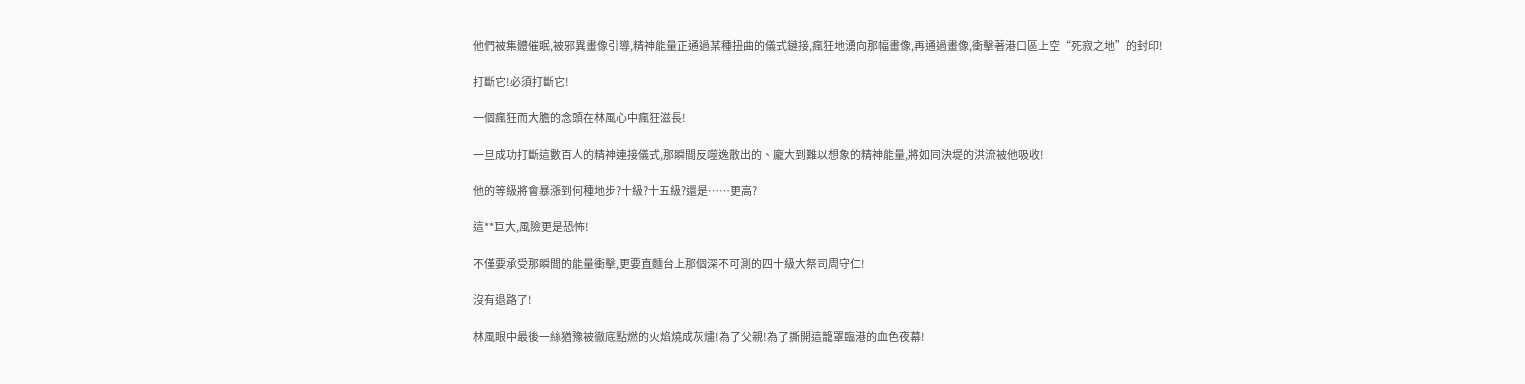他們被集體催眠,被邪異畫像引導,精神能量正通過某種扭曲的儀式鏈接,瘋狂地湧向那幅畫像,再通過畫像,衝擊著港口區上空“死寂之地”的封印!

打斷它!必須打斷它!

一個瘋狂而大膽的念頭在林風心中瘋狂滋長!

一旦成功打斷這數百人的精神連接儀式,那瞬間反噬逸散出的、龐大到難以想象的精神能量,將如同決堤的洪流被他吸收!

他的等級將會暴漲到何種地步?十級?十五級?還是……更高?

這**巨大,風險更是恐怖!

不僅要承受那瞬間的能量衝擊,更要直麵台上那個深不可測的四十級大祭司周守仁!

沒有退路了!

林風眼中最後一絲猶豫被徹底點燃的火焰燒成灰燼!為了父親!為了撕開這籠罩臨港的血色夜幕!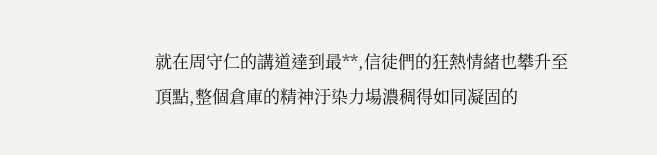就在周守仁的講道達到最**,信徒們的狂熱情緒也攀升至頂點,整個倉庫的精神汙染力場濃稠得如同凝固的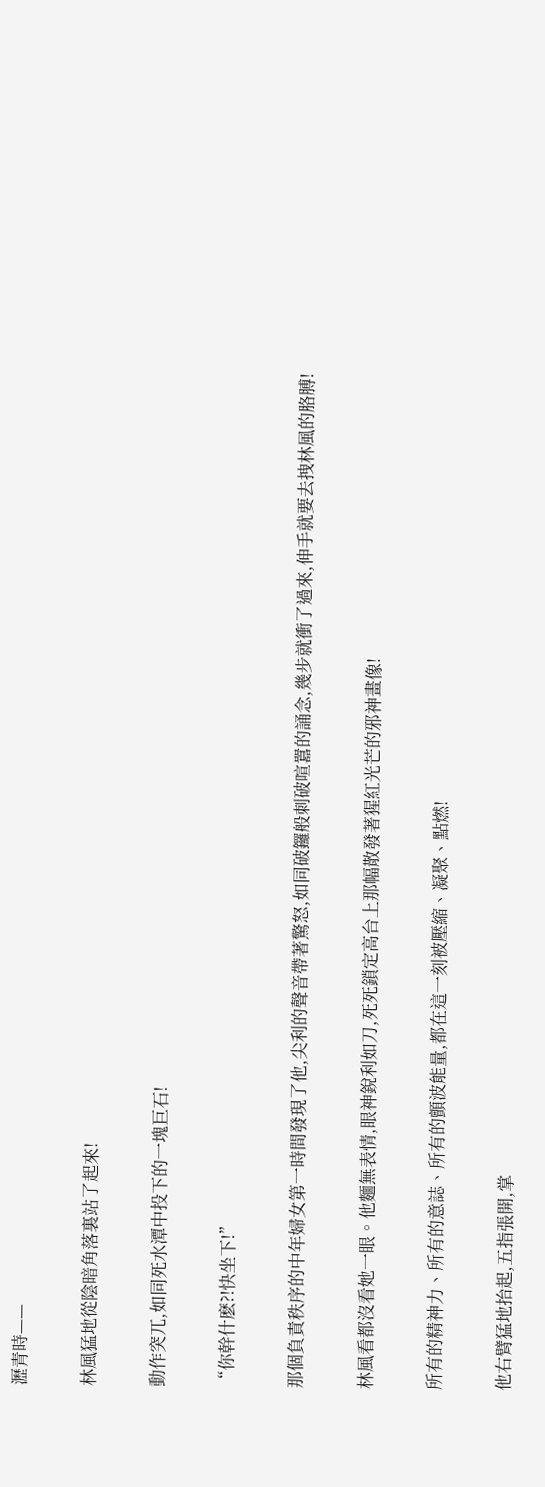瀝青時——

林風猛地從陰暗角落裏站了起來!

動作突兀,如同死水潭中投下的一塊巨石!

“你幹什麽?!快坐下!”

那個負責秩序的中年婦女第一時間發現了他,尖利的聲音帶著驚怒,如同破鑼般刺破喧囂的誦念,幾步就衝了過來,伸手就要去拽林風的胳膊!

林風看都沒看她一眼。他麵無表情,眼神銳利如刀,死死鎖定高台上那幅散發著猩紅光芒的邪神畫像!

所有的精神力、所有的意誌、所有的顫波能量,都在這一刻被壓縮、凝聚、點燃!

他右臂猛地抬起,五指張開,掌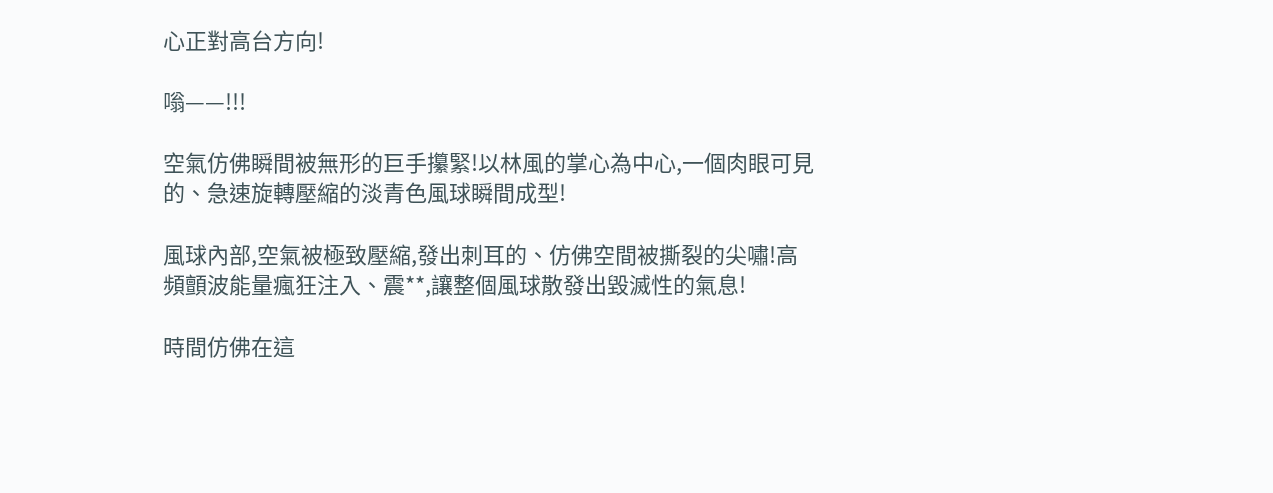心正對高台方向!

嗡——!!!

空氣仿佛瞬間被無形的巨手攥緊!以林風的掌心為中心,一個肉眼可見的、急速旋轉壓縮的淡青色風球瞬間成型!

風球內部,空氣被極致壓縮,發出刺耳的、仿佛空間被撕裂的尖嘯!高頻顫波能量瘋狂注入、震**,讓整個風球散發出毀滅性的氣息!

時間仿佛在這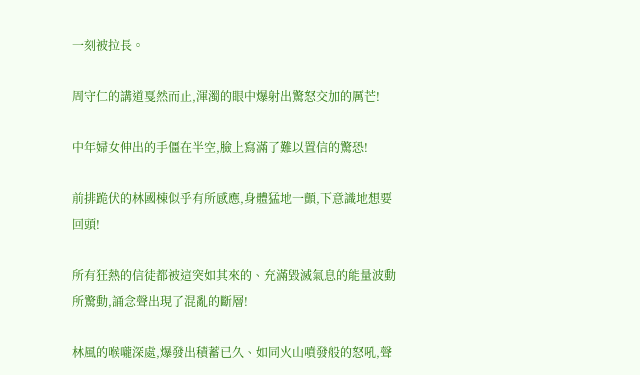一刻被拉長。

周守仁的講道戛然而止,渾濁的眼中爆射出驚怒交加的厲芒!

中年婦女伸出的手僵在半空,臉上寫滿了難以置信的驚恐!

前排跪伏的林國棟似乎有所感應,身體猛地一顫,下意識地想要回頭!

所有狂熱的信徒都被這突如其來的、充滿毀滅氣息的能量波動所驚動,誦念聲出現了混亂的斷層!

林風的喉嚨深處,爆發出積蓄已久、如同火山噴發般的怒吼,聲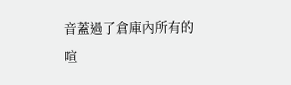音蓋過了倉庫內所有的喧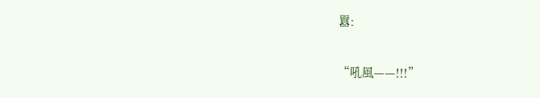囂:

“吼風——!!!”